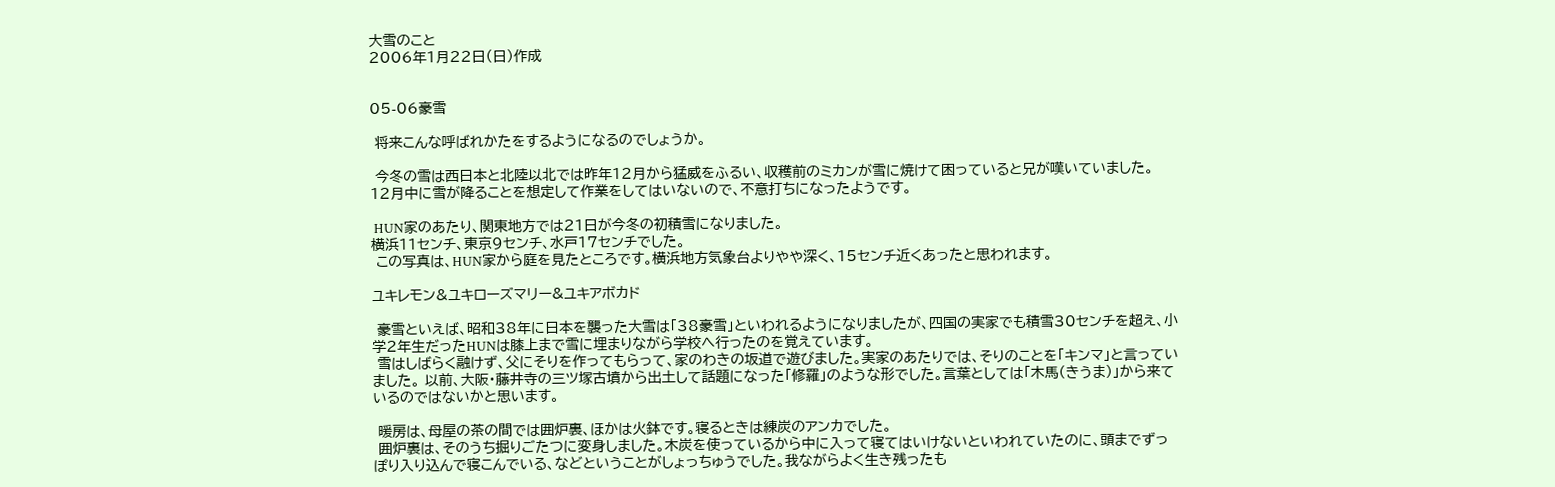大雪のこと
2006年1月22日(日)作成


05-06豪雪

 将来こんな呼ばれかたをするようになるのでしょうか。

 今冬の雪は西日本と北陸以北では昨年12月から猛威をふるい、収穫前のミカンが雪に焼けて困っていると兄が嘆いていました。
12月中に雪が降ることを想定して作業をしてはいないので、不意打ちになったようです。

 HUN家のあたり、関東地方では21日が今冬の初積雪になりました。
横浜11センチ、東京9センチ、水戸17センチでした。
 この写真は、HUN家から庭を見たところです。横浜地方気象台よりやや深く、15センチ近くあったと思われます。

ユキレモン&ユキローズマリー&ユキアボカド

 豪雪といえば、昭和38年に日本を襲った大雪は「38豪雪」といわれるようになりましたが、四国の実家でも積雪30センチを超え、小学2年生だったHUNは膝上まで雪に埋まりながら学校へ行ったのを覚えています。
 雪はしばらく融けず、父にそりを作ってもらって、家のわきの坂道で遊びました。実家のあたりでは、そりのことを「キンマ」と言っていました。 以前、大阪・藤井寺の三ツ塚古墳から出土して話題になった「修羅」のような形でした。言葉としては「木馬(きうま)」から来ているのではないかと思います。

 暖房は、母屋の茶の間では囲炉裏、ほかは火鉢です。寝るときは練炭のアンカでした。
 囲炉裏は、そのうち掘りごたつに変身しました。木炭を使っているから中に入って寝てはいけないといわれていたのに、頭までずっぽり入り込んで寝こんでいる、などということがしょっちゅうでした。我ながらよく生き残ったも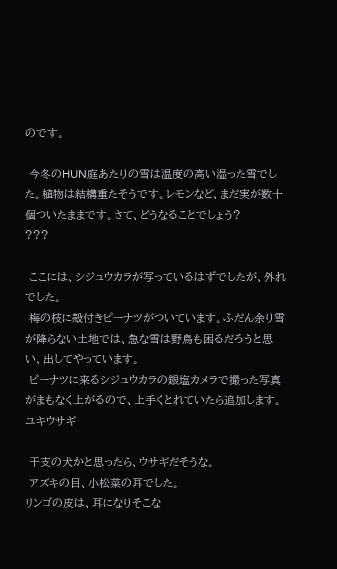のです。

 今冬のHUN庭あたりの雪は温度の高い湿った雪でした。植物は結構重たそうです。レモンなど、まだ実が数十個ついたままです。さて、どうなることでしょう?
???

 ここには、シジュウカラが写っているはずでしたが、外れでした。
 梅の枝に殻付きピーナツがついています。ふだん余り雪が降らない土地では、急な雪は野鳥も困るだろうと思い、出してやっています。
 ピーナツに来るシジュウカラの銀塩カメラで撮った写真がまもなく上がるので、上手くとれていたら追加します。
ユキウサギ

 干支の犬かと思ったら、ウサギだそうな。
 アズキの目、小松菜の耳でした。
リンゴの皮は、耳になりそこな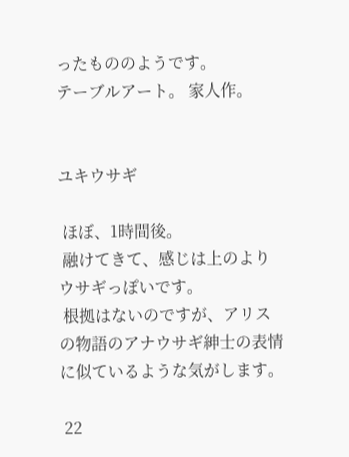ったもののようです。
テーブルアート。 家人作。


ユキウサギ

 ほぼ、1時間後。
 融けてきて、感じは上のよりウサギっぽいです。
 根拠はないのですが、アリスの物語のアナウサギ紳士の表情に似ているような気がします。

 22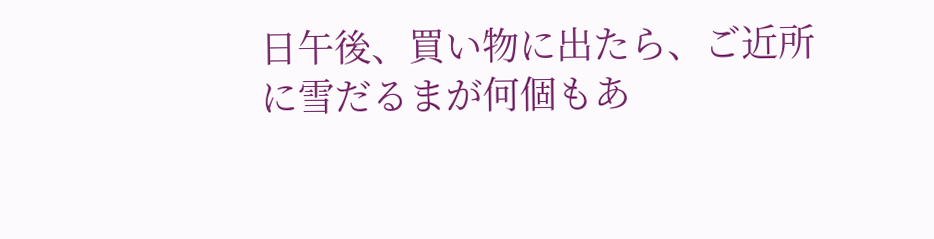日午後、買い物に出たら、ご近所に雪だるまが何個もあ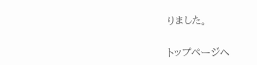りました。

トップページへ